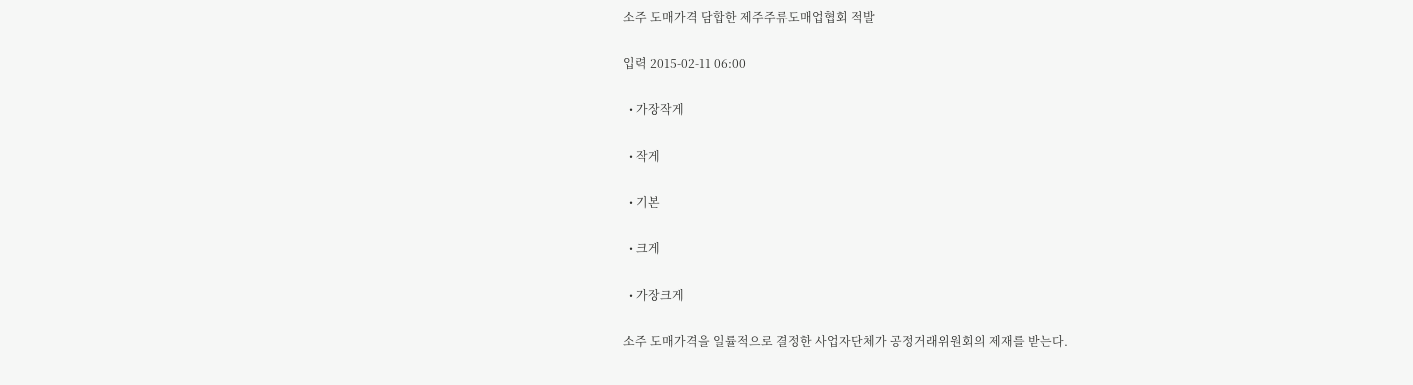소주 도매가격 담합한 제주주류도매업협회 적발

입력 2015-02-11 06:00

  • 가장작게

  • 작게

  • 기본

  • 크게

  • 가장크게

소주 도매가격을 일률적으로 결정한 사업자단체가 공정거래위원회의 제재를 받는다.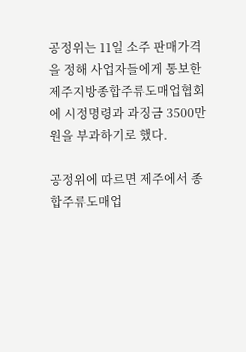공정위는 11일 소주 판매가격을 정해 사업자들에게 통보한 제주지방종합주류도매업협회에 시정명령과 과징금 3500만원을 부과하기로 했다.

공정위에 따르면 제주에서 종합주류도매업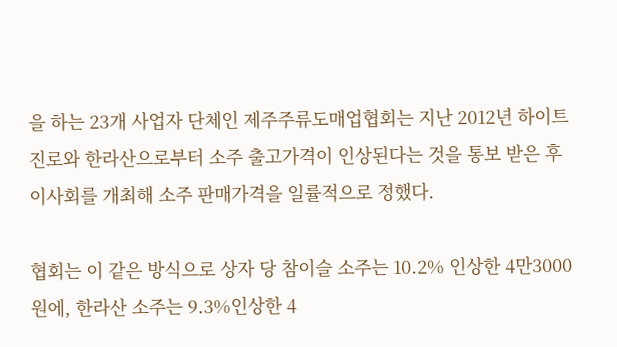을 하는 23개 사업자 단체인 제주주류도매업협회는 지난 2012년 하이트진로와 한라산으로부터 소주 출고가격이 인상된다는 것을 통보 받은 후 이사회를 개최해 소주 판매가격을 일률적으로 정했다.

협회는 이 같은 방식으로 상자 당 참이슬 소주는 10.2% 인상한 4만3000원에, 한라산 소주는 9.3%인상한 4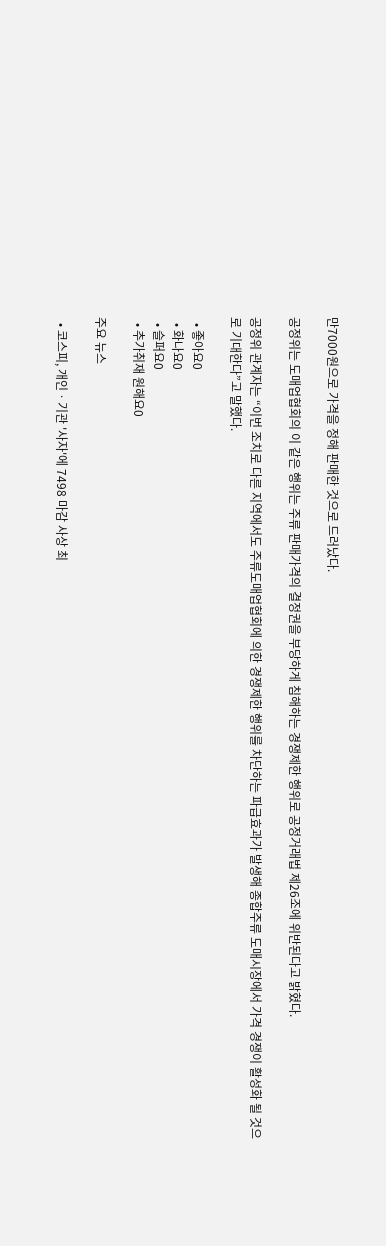만7000원으로 가격을 정해 판매한 것으로 드러났다.

공정위는 도매업협회의 이 같은 행위는 주류 판매가격의 결정권을 부당하게 침해하는 경쟁제한 행위로 공정거래법 제26조에 위반된다고 밝혔다.

공정위 관계자는 “이번 조치로 다른 지역에서도 주류도매업협회에 의한 경쟁제한 행위를 차단하는 파급효과가 발생해 종합주류 도매시장에서 가격 경쟁이 활성화 될 것으로 기대한다”고 말했다.

  • 좋아요0
  • 화나요0
  • 슬퍼요0
  • 추가취재 원해요0

주요 뉴스

  • 코스피, 개인ㆍ기관 '사자'에 7498 마감 사상 최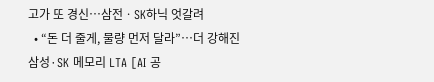고가 또 경신⋯삼전ㆍSK하닉 엇갈려
  • “돈 더 줄게, 물량 먼저 달라”…더 강해진 삼성·SK 메모리 LTA [AI 공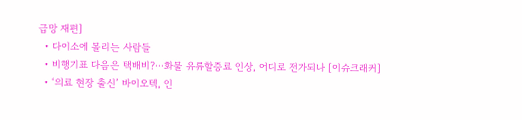급망 재편]
  • 다이소에 몰리는 사람들
  • 비행기표 다음은 택배비?⋯화물 유류할증료 인상, 어디로 전가되나 [이슈크래커]
  • ‘의료 현장 출신’ 바이오텍, 인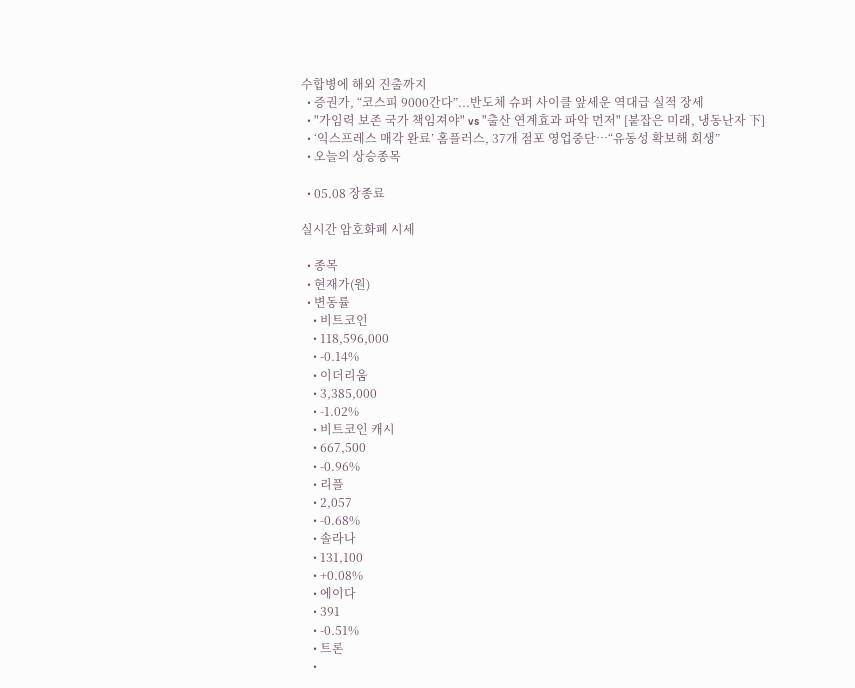수합병에 해외 진출까지
  • 증권가, “코스피 9000간다”...반도체 슈퍼 사이클 앞세운 역대급 실적 장세
  • "가임력 보존 국가 책임져야" vs "출산 연계효과 파악 먼저" [붙잡은 미래, 냉동난자 下]
  • ‘익스프레스 매각 완료’ 홈플러스, 37개 점포 영업중단⋯“유동성 확보해 회생”
  • 오늘의 상승종목

  • 05.08 장종료

실시간 암호화폐 시세

  • 종목
  • 현재가(원)
  • 변동률
    • 비트코인
    • 118,596,000
    • -0.14%
    • 이더리움
    • 3,385,000
    • -1.02%
    • 비트코인 캐시
    • 667,500
    • -0.96%
    • 리플
    • 2,057
    • -0.68%
    • 솔라나
    • 131,100
    • +0.08%
    • 에이다
    • 391
    • -0.51%
    • 트론
    •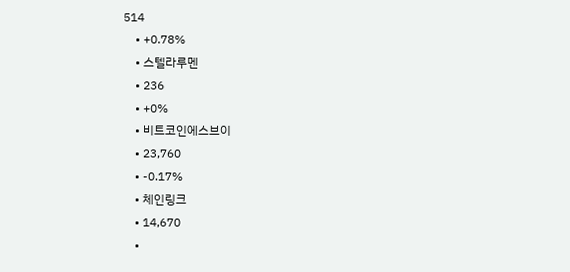514
    • +0.78%
    • 스텔라루멘
    • 236
    • +0%
    • 비트코인에스브이
    • 23,760
    • -0.17%
    • 체인링크
    • 14,670
    •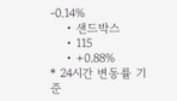-0.14%
    • 샌드박스
    • 115
    • +0.88%
* 24시간 변동률 기준